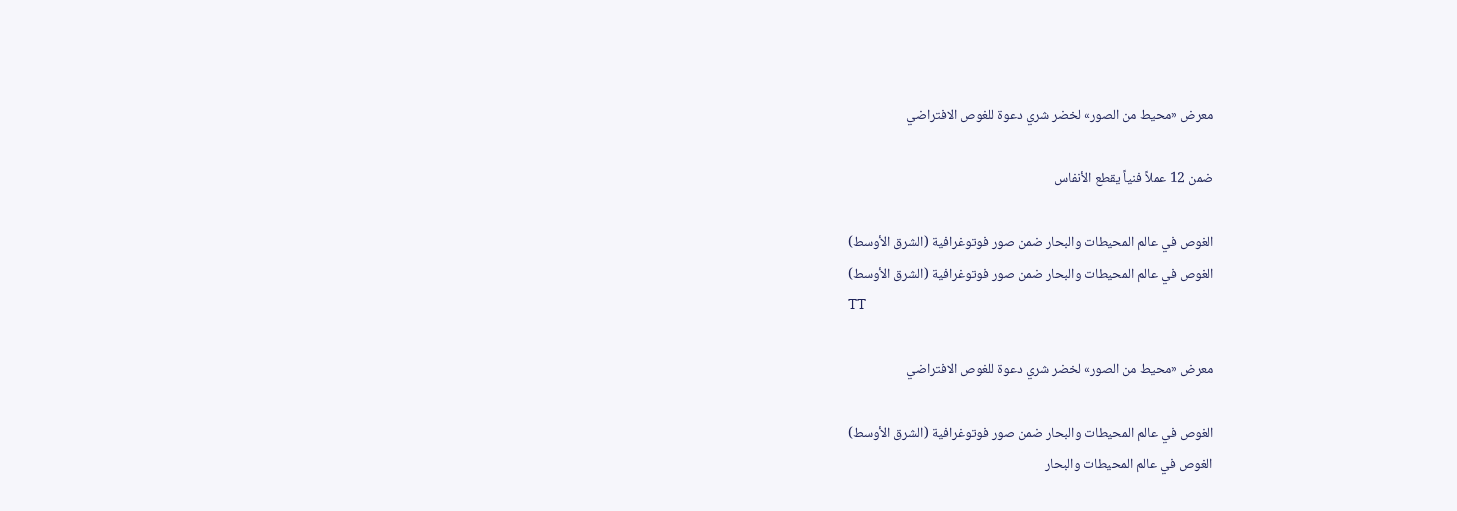معرض «محيط من الصور» لخضر شري دعوة للغوص الافتراضي

ضمن 12 عملاً فنياً يقطع الأنفاس

الغوص في عالم المحيطات والبحار ضمن صور فوتوغرافية (الشرق الأوسط)
الغوص في عالم المحيطات والبحار ضمن صور فوتوغرافية (الشرق الأوسط)
TT

معرض «محيط من الصور» لخضر شري دعوة للغوص الافتراضي

الغوص في عالم المحيطات والبحار ضمن صور فوتوغرافية (الشرق الأوسط)
الغوص في عالم المحيطات والبحار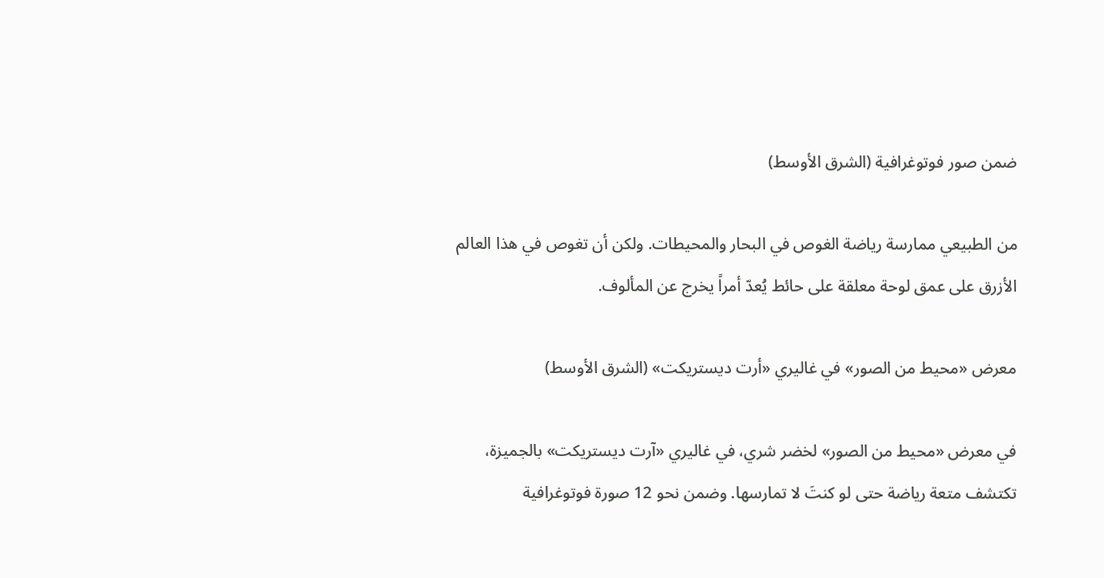ضمن صور فوتوغرافية (الشرق الأوسط)

من الطبيعي ممارسة رياضة الغوص في البحار والمحيطات. ولكن أن تغوص في هذا العالم الأزرق على عمق لوحة معلقة على حائط يُعدّ أمراً يخرج عن المألوف.

معرض «محيط من الصور» في غاليري «أرت ديستريكت» (الشرق الأوسط)

في معرض «محيط من الصور» لخضر شري، في غاليري «آرت ديستريكت» بالجميزة، تكتشف متعة رياضة حتى لو كنتَ لا تمارسها. وضمن نحو 12 صورة فوتوغرافية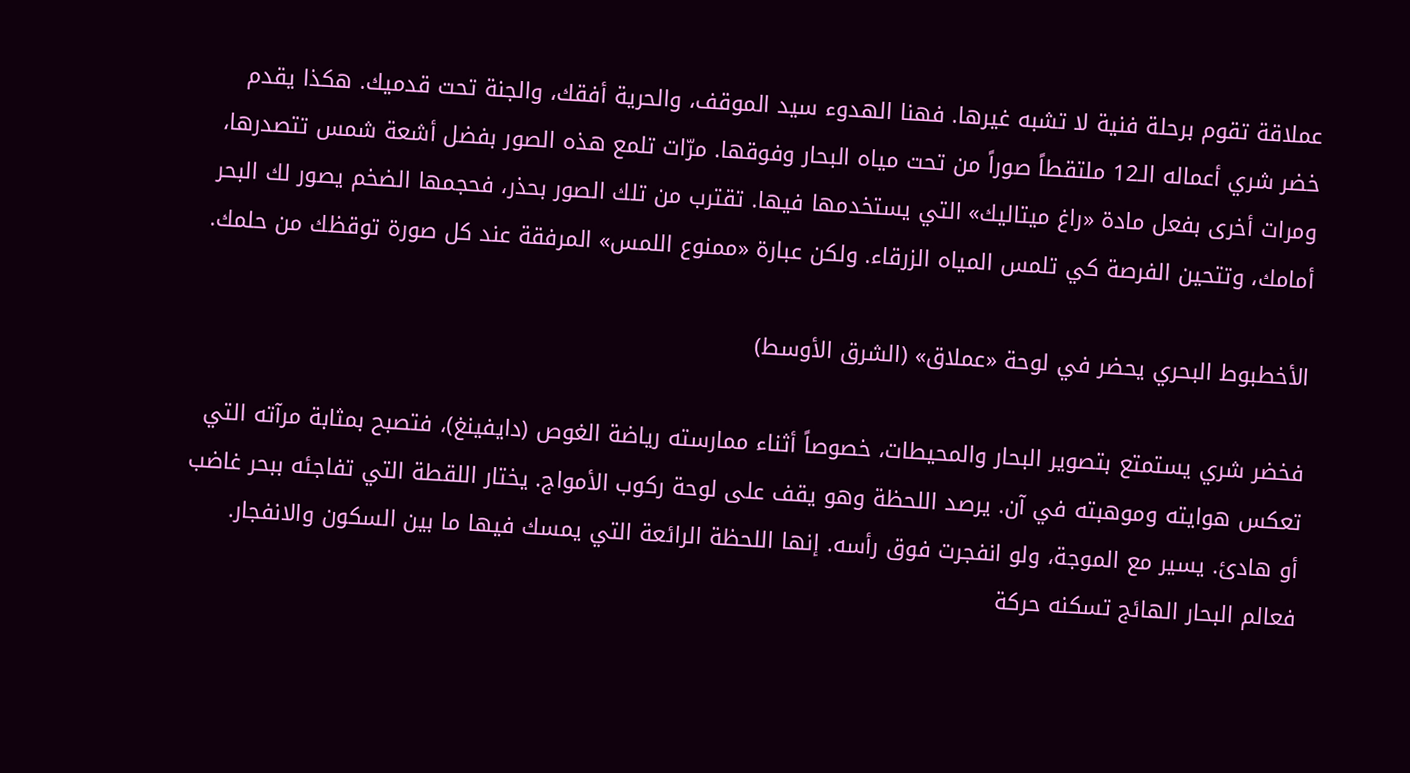عملاقة تقوم برحلة فنية لا تشبه غيرها. فهنا الهدوء سيد الموقف، والحرية أفقك، والجنة تحت قدميك. هكذا يقدم خضر شري أعماله الـ12 ملتقطاً صوراً من تحت مياه البحار وفوقها. مرّات تلمع هذه الصور بفضل أشعة شمس تتصدرها، ومرات أخرى بفعل مادة «راغ ميتاليك» التي يستخدمها فيها. تقترب من تلك الصور بحذر، فحجمها الضخم يصور لك البحر أمامك، وتتحين الفرصة كي تلمس المياه الزرقاء. ولكن عبارة «ممنوع اللمس» المرفقة عند كل صورة توقظك من حلمك.

الأخطبوط البحري يحضر في لوحة «عملاق» (الشرق الأوسط)

فخضر شري يستمتع بتصوير البحار والمحيطات، خصوصاً أثناء ممارسته رياضة الغوص (دايفينغ)، فتصبح بمثابة مرآته التي تعكس هوايته وموهبته في آن. يرصد اللحظة وهو يقف على لوحة ركوب الأمواج. يختار اللقطة التي تفاجئه ببحر غاضب أو هادئ. يسير مع الموجة، ولو انفجرت فوق رأسه. إنها اللحظة الرائعة التي يمسك فيها ما بين السكون والانفجار. فعالم البحار الهائج تسكنه حركة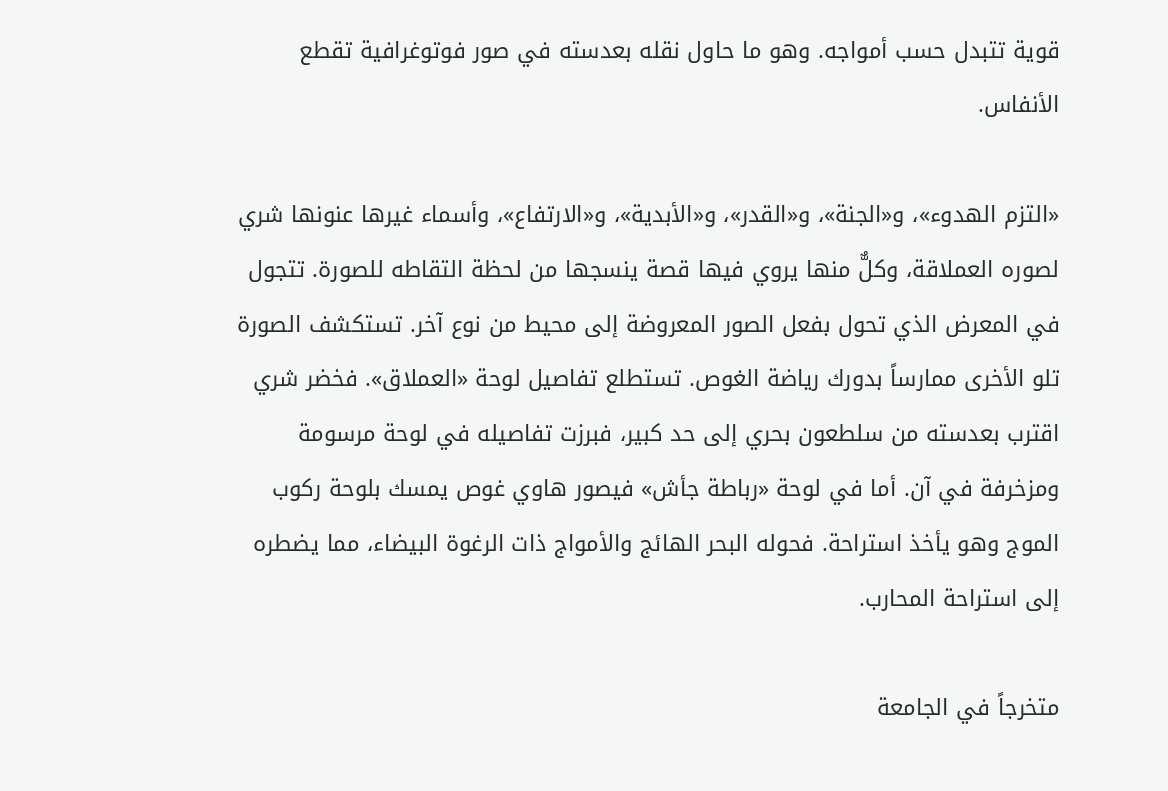قوية تتبدل حسب أمواجه. وهو ما حاول نقله بعدسته في صور فوتوغرافية تقطع الأنفاس.

«التزم الهدوء»، و«الجنة»، و«القدر»، و«الأبدية»، و«الارتفاع»، وأسماء غيرها عنونها شري لصوره العملاقة، وكلٌّ منها يروي فيها قصة ينسجها من لحظة التقاطه للصورة. تتجول في المعرض الذي تحول بفعل الصور المعروضة إلى محيط من نوع آخر. تستكشف الصورة تلو الأخرى ممارساً بدورك رياضة الغوص. تستطلع تفاصيل لوحة «العملاق». فخضر شري اقترب بعدسته من سلطعون بحري إلى حد كبير، فبرزت تفاصيله في لوحة مرسومة ومزخرفة في آن. أما في لوحة «رباطة جأش» فيصور هاوي غوص يمسك بلوحة ركوب الموج وهو يأخذ استراحة. فحوله البحر الهائج والأمواج ذات الرغوة البيضاء، مما يضطره إلى استراحة المحارب.

متخرجاً في الجامعة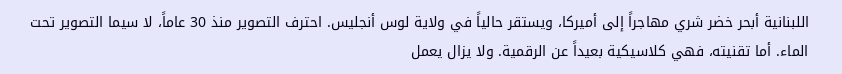اللبنانية أبحر خضر شري مهاجراً إلى أميركا، ويستقر حالياً في ولاية لوس أنجليس. احترف التصوير منذ 30 عاماً، لا سيما التصوير تحت الماء. أما تقنيته، فهي كلاسيكية بعيداً عن الرقمية. ولا يزال يعمل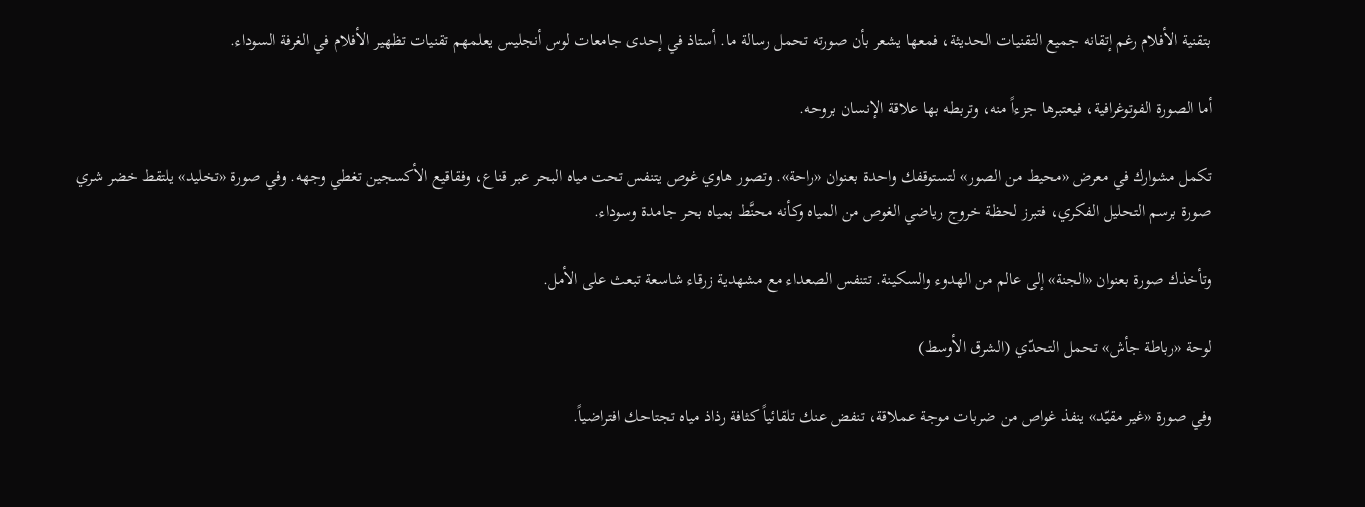بتقنية الأفلام رغم إتقانه جميع التقنيات الحديثة، فمعها يشعر بأن صورته تحمل رسالة ما. أستاذ في إحدى جامعات لوس أنجليس يعلمهم تقنيات تظهير الأفلام في الغرفة السوداء.

أما الصورة الفوتوغرافية، فيعتبرها جزءاً منه، وتربطه بها علاقة الإنسان بروحه.

تكمل مشوارك في معرض «محيط من الصور» لتستوقفك واحدة بعنوان «راحة». وتصور هاوي غوص يتنفس تحت مياه البحر عبر قناع، وفقاقيع الأكسجين تغطي وجهه. وفي صورة «تخليد» يلتقط خضر شري صورة برسم التحليل الفكري، فتبرز لحظة خروج رياضي الغوص من المياه وكأنه محنَّط بمياه بحر جامدة وسوداء.

وتأخذك صورة بعنوان «الجنة» إلى عالم من الهدوء والسكينة. تتنفس الصعداء مع مشهدية زرقاء شاسعة تبعث على الأمل.

لوحة «رباطة جأش» تحمل التحدّي (الشرق الأوسط)

وفي صورة «غير مقيّد» ينفذ غواص من ضربات موجة عملاقة، تنفض عنك تلقائياً كثافة رذاذ مياه تجتاحك افتراضياً.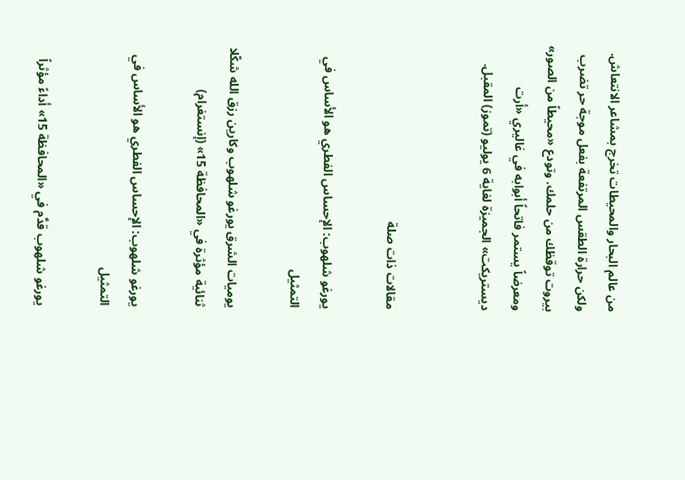من عالم البحار والمحيطات تخرج بمشاعر الانتعاش. ولكن حرارة الطقس المرتفعة بفعل موجة حر تضرب بيروت توقظك من حلمك. وتودع «محيطاً من الصور» ومعرضاً يستمر فاتحاً أبوابه في غاليري «أرت ديستريكت» الجميزة لغاية 6 يوليو (تموز) المقبل.


مقالات ذات صلة

يورغو شلهوب: الإحساس الفطري هو الأساس في التمثيل

يوميات الشرق يورغو شلهوب وكارين رزق الله شكّلا ثنائية مؤثرة في «المحافظة 15» (إنستغرام)

يورغو شلهوب: الإحساس الفطري هو الأساس في التمثيل

يورغو شلهوب قدَّم في «المحافظة 15» أداءً مؤثراً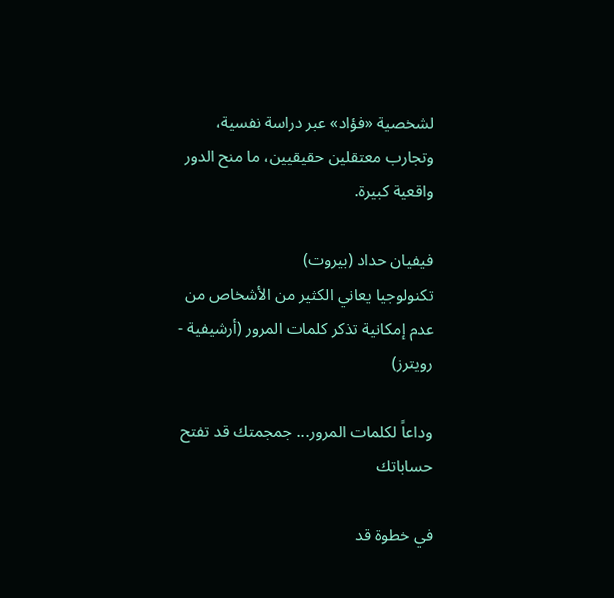لشخصية «فؤاد» عبر دراسة نفسية، وتجارب معتقلين حقيقيين، ما منح الدور واقعية كبيرة.

فيفيان حداد (بيروت)
تكنولوجيا يعاني الكثير من الأشخاص من عدم إمكانية تذكر كلمات المرور (أرشيفية - رويترز)

وداعاً لكلمات المرور... جمجمتك قد تفتح حساباتك

في خطوة قد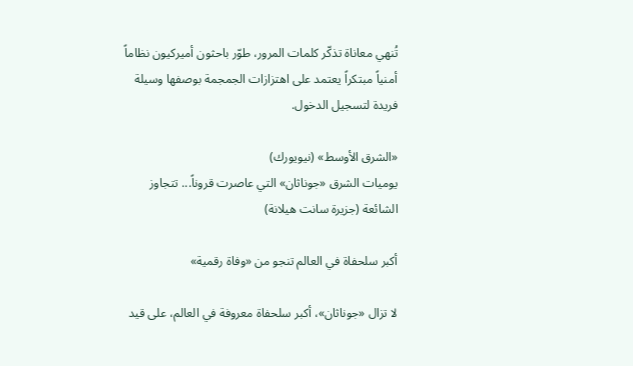تُنهي معاناة تذكّر كلمات المرور، طوّر باحثون أميركيون نظاماً أمنياً مبتكراً يعتمد على اهتزازات الجمجمة بوصفها وسيلة فريدة لتسجيل الدخول.

«الشرق الأوسط» (نيويورك)
يوميات الشرق «جوناثان» التي عاصرت قروناً... تتجاوز الشائعة (جزيرة سانت هيلانة)

أكبر سلحفاة في العالم تنجو من «وفاة رقمية»

لا تزال «جوناثان»، أكبر سلحفاة معروفة في العالم، على قيد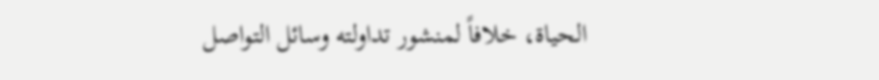الحياة، خلافاً لمنشور تداولته وسائل التواصل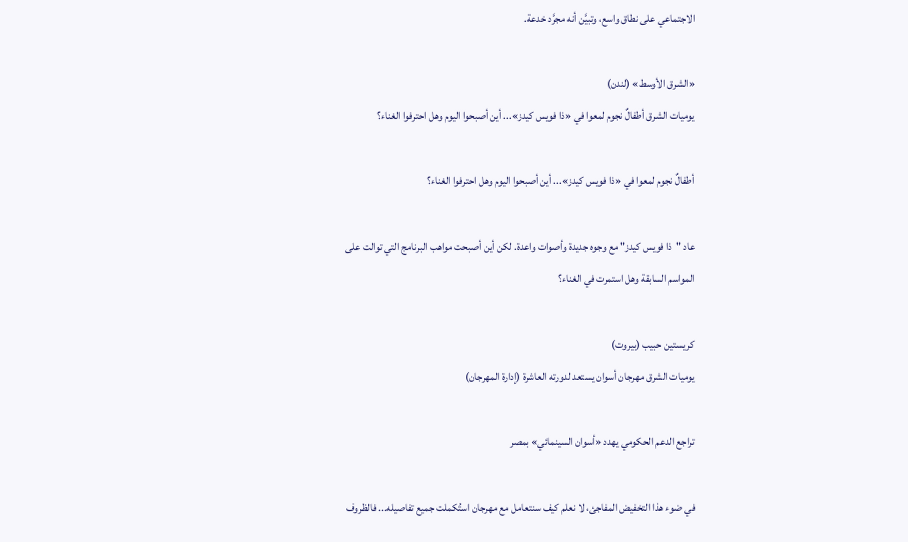الاجتماعي على نطاق واسع، وتبيَّن أنه مجرَّد خدعة.

«الشرق الأوسط» (لندن)
يوميات الشرق أطفالٌ نجوم لمعوا في «ذا فويس كيدز»... أين أصبحوا اليوم وهل احترفوا الغناء؟

أطفالٌ نجوم لمعوا في «ذا فويس كيدز»... أين أصبحوا اليوم وهل احترفوا الغناء؟

عاد "ذا فويس كيدز" مع وجوه جديدة وأصوات واعدة. لكن أين أصبحت مواهب البرنامج التي توالت على المواسم السابقة وهل استمرت في الغناء؟

كريستين حبيب (بيروت)
يوميات الشرق مهرجان أسوان يستعد لدورته العاشرة (إدارة المهرجان)

تراجع الدعم الحكومي يهدد «أسوان السينمائي» بمصر

في ضوء هذا التخفيض المفاجئ، لا نعلم كيف سنتعامل مع مهرجان استُكملت جميع تفاصيله... فالظروف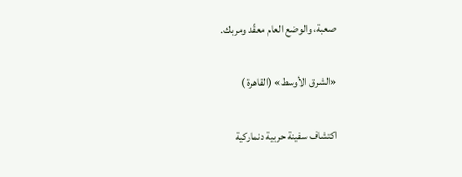صعبة، والوضع العام معقّد ومربك.

«الشرق الأوسط» (القاهرة )

اكتشاف سفينة حربية دنماركية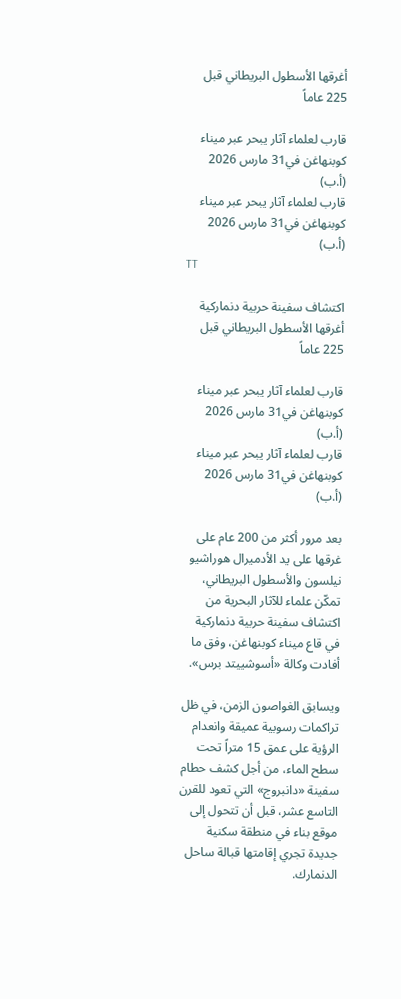أغرقها الأسطول البريطاني قبل 225 عاماً

قارب لعلماء آثار يبحر عبر ميناء كوبنهاغن في31 مارس 2026 (أ.ب)
قارب لعلماء آثار يبحر عبر ميناء كوبنهاغن في31 مارس 2026 (أ.ب)
TT

اكتشاف سفينة حربية دنماركية أغرقها الأسطول البريطاني قبل 225 عاماً

قارب لعلماء آثار يبحر عبر ميناء كوبنهاغن في31 مارس 2026 (أ.ب)
قارب لعلماء آثار يبحر عبر ميناء كوبنهاغن في31 مارس 2026 (أ.ب)

بعد مرور أكثر من 200 عام على غرقها على يد الأدميرال هوراشيو نيلسون والأسطول البريطاني، تمكّن علماء للآثار البحرية من اكتشاف سفينة حربية دنماركية في قاع ميناء كوبنهاغن، وفق ما أفادت وكالة «أسوشييتد برس».

ويسابق الغواصون الزمن، في ظل تراكمات رسوبية عميقة وانعدام الرؤية على عمق 15 متراً تحت سطح الماء، من أجل كشف حطام سفينة «دانبروج» التي تعود للقرن التاسع عشر، قبل أن تتحول إلى موقع بناء في منطقة سكنية جديدة تجري إقامتها قبالة ساحل الدنمارك.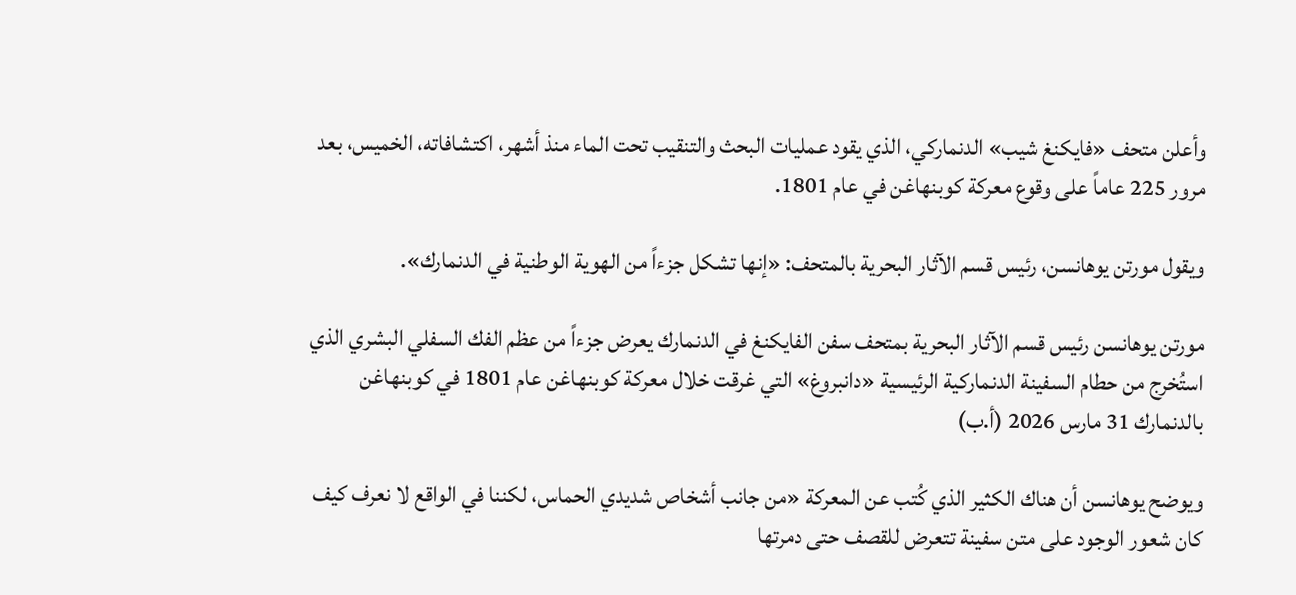وأعلن متحف «فايكنغ شيب» الدنماركي، الذي يقود عمليات البحث والتنقيب تحت الماء منذ أشهر، اكتشافاته، الخميس، بعد مرور 225 عاماً على وقوع معركة كوبنهاغن في عام 1801.

ويقول مورتن يوهانسن، رئيس قسم الآثار البحرية بالمتحف: «إنها تشكل جزءاً من الهوية الوطنية في الدنمارك».

مورتن يوهانسن رئيس قسم الآثار البحرية بمتحف سفن الفايكنغ في الدنمارك يعرض جزءاً من عظم الفك السفلي البشري الذي استُخرج من حطام السفينة الدنماركية الرئيسية «دانبروغ» التي غرقت خلال معركة كوبنهاغن عام 1801 في كوبنهاغن بالدنمارك 31 مارس 2026 (أ.ب)

ويوضح يوهانسن أن هناك الكثير الذي كُتب عن المعركة «من جانب أشخاص شديدي الحماس، لكننا في الواقع لا نعرف كيف كان شعور الوجود على متن سفينة تتعرض للقصف حتى دمرتها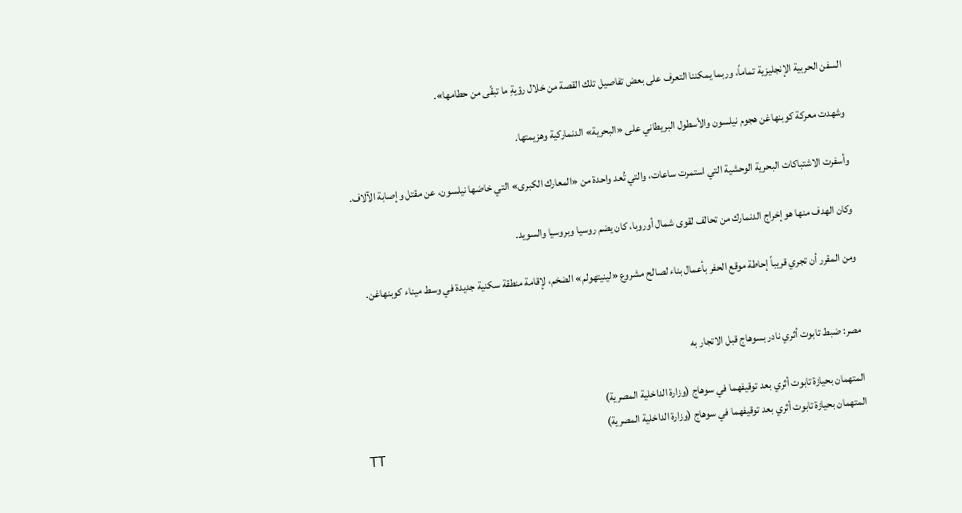السفن الحربية الإنجليزية تماماً، وربما يمكننا التعرف على بعض تفاصيل تلك القصة من خلال رؤيةِ ما تبقّى من حطامها».

وشهدت معركة كوبنهاغن هجوم نيلسون والأسطول البريطاني على «البحرية» الدنماركية وهزيمتها.

وأسفرت الاشتباكات البحرية الوحشية التي استمرت ساعات، والتي تُعد واحدة من «المعارك الكبرى» التي خاضها نيلسون، عن مقتل وإصابة الآلاف.

وكان الهدف منها هو إخراج الدنمارك من تحالف لقوى شمال أوروبا، كان يضم روسيا وبروسيا والسويد.

ومن المقرر أن تجري قريباً إحاطة موقع الحفر بأعمال بناء لصالح مشروع «لينيتهولم» الضخم، لإقامة منطقة سكنية جديدة في وسط ميناء كوبنهاغن.


مصر: ضبط تابوت أثري نادر بسوهاج قبل الاتجار به

المتهمان بحيازة تابوت أثري بعد توقيفهما في سوهاج (وزارة الداخلية المصرية)
المتهمان بحيازة تابوت أثري بعد توقيفهما في سوهاج (وزارة الداخلية المصرية)
TT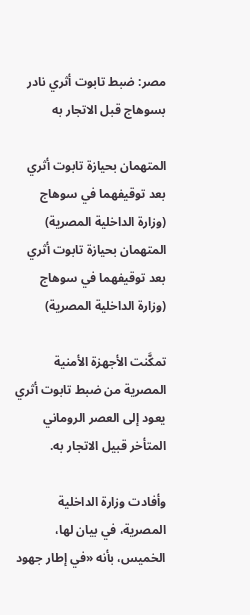مصر: ضبط تابوت أثري نادر بسوهاج قبل الاتجار به

المتهمان بحيازة تابوت أثري بعد توقيفهما في سوهاج (وزارة الداخلية المصرية)
المتهمان بحيازة تابوت أثري بعد توقيفهما في سوهاج (وزارة الداخلية المصرية)

تمكَّنت الأجهزة الأمنية المصرية من ضبط تابوت أثري يعود إلى العصر الروماني المتأخر قبيل الاتجار به.

وأفادت وزارة الداخلية المصرية، في بيان لها، الخميس، بأنه «في إطار جهود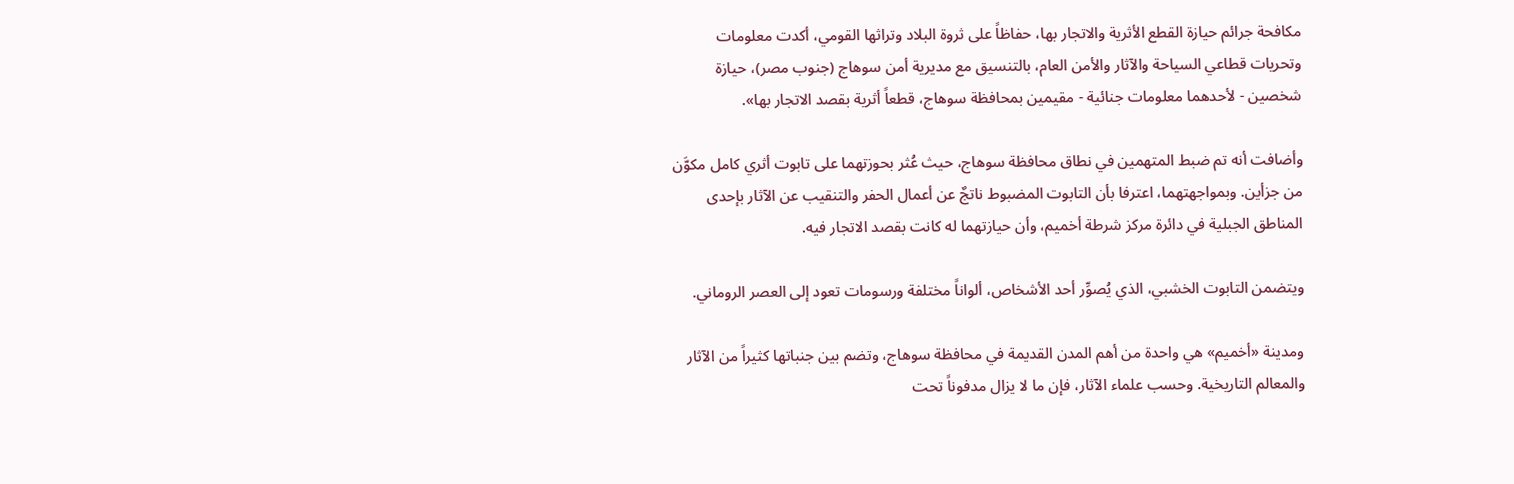مكافحة جرائم حيازة القطع الأثرية والاتجار بها، حفاظاً على ثروة البلاد وتراثها القومي، أكدت معلومات وتحريات قطاعي السياحة والآثار والأمن العام، بالتنسيق مع مديرية أمن سوهاج (جنوب مصر)، حيازة شخصين - لأحدهما معلومات جنائية - مقيمين بمحافظة سوهاج، قطعاً أثرية بقصد الاتجار بها».

وأضافت أنه تم ضبط المتهمين في نطاق محافظة سوهاج، حيث عُثر بحوزتهما على تابوت أثري كامل مكوَّن من جزأين. وبمواجهتهما، اعترفا بأن التابوت المضبوط ناتجٌ عن أعمال الحفر والتنقيب عن الآثار بإحدى المناطق الجبلية في دائرة مركز شرطة أخميم، وأن حيازتهما له كانت بقصد الاتجار فيه.

ويتضمن التابوت الخشبي، الذي يُصوِّر أحد الأشخاص، ألواناً مختلفة ورسومات تعود إلى العصر الروماني.

ومدينة «أخميم» هي واحدة من أهم المدن القديمة في محافظة سوهاج، وتضم بين جنباتها كثيراً من الآثار والمعالم التاريخية. وحسب علماء الآثار، فإن ما لا يزال مدفوناً تحت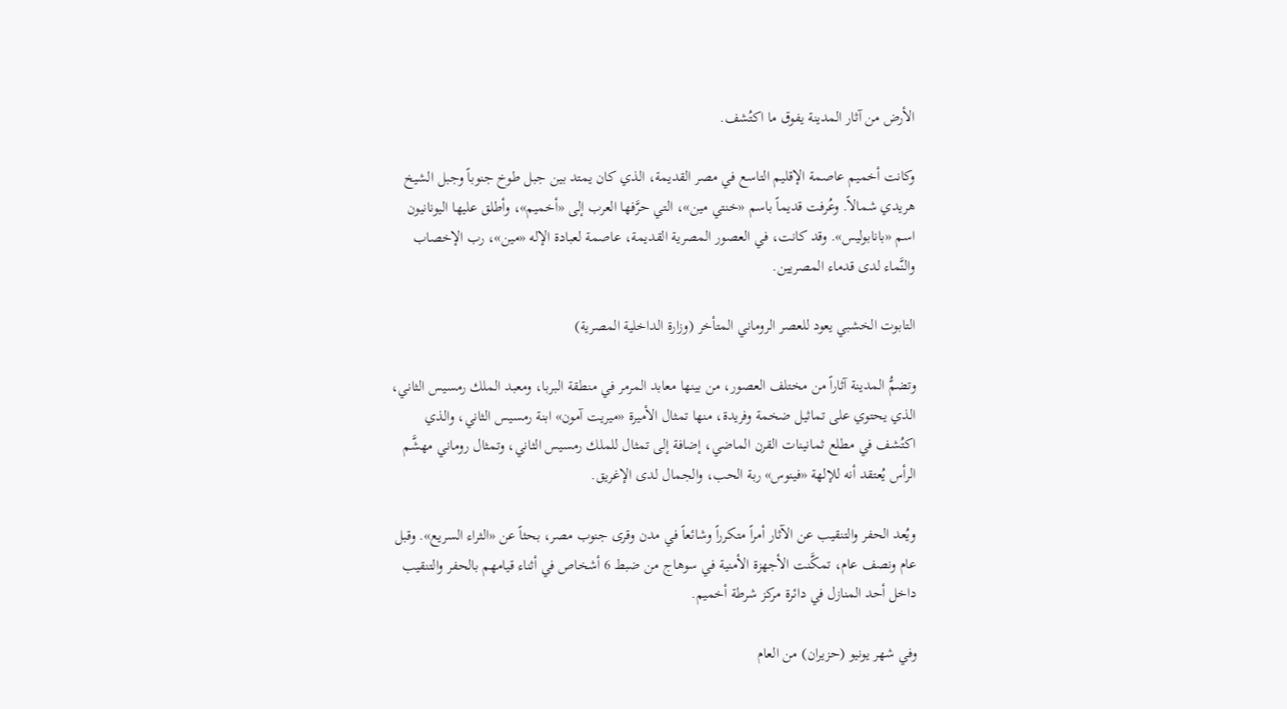الأرض من آثار المدينة يفوق ما اكتُشف.

وكانت أخميم عاصمة الإقليم التاسع في مصر القديمة، الذي كان يمتد بين جبل طوخ جنوباً وجبل الشيخ هريدي شمالاً. وعُرفت قديماً باسم «خنتي مين»، التي حرَّفها العرب إلى «أخميم»، وأطلق عليها اليونانيون اسم «بانابوليس». وقد كانت، في العصور المصرية القديمة، عاصمة لعبادة الإله «مين»، رب الإخصاب والنَّماء لدى قدماء المصريين.

التابوت الخشبي يعود للعصر الروماني المتأخر (وزارة الداخلية المصرية)

وتضمُّ المدينة آثاراً من مختلف العصور، من بينها معابد المرمر في منطقة البربا، ومعبد الملك رمسيس الثاني، الذي يحتوي على تماثيل ضخمة وفريدة، منها تمثال الأميرة «ميريت آمون» ابنة رمسيس الثاني، والذي اكتُشف في مطلع ثمانينات القرن الماضي، إضافة إلى تمثال للملك رمسيس الثاني، وتمثال روماني مهشَّم الرأس يُعتقد أنه للإلهة «فينوس» ربة الحب، والجمال لدى الإغريق.

ويُعد الحفر والتنقيب عن الآثار أمراً متكرراً وشائعاً في مدن وقرى جنوب مصر، بحثاً عن «الثراء السريع». وقبل عام ونصف عام، تمكَّنت الأجهزة الأمنية في سوهاج من ضبط 6 أشخاص في أثناء قيامهم بالحفر والتنقيب داخل أحد المنازل في دائرة مركز شرطة أخميم.

وفي شهر يونيو (حزيران) من العام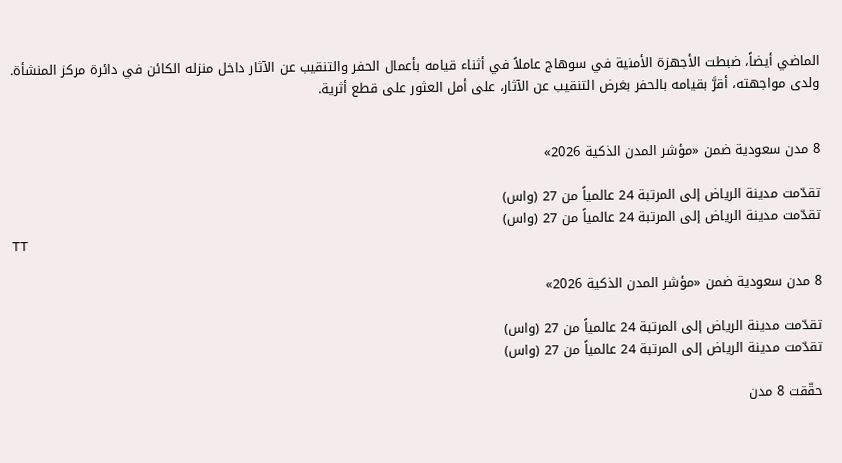الماضي أيضاً، ضبطت الأجهزة الأمنية في سوهاج عاملاً في أثناء قيامه بأعمال الحفر والتنقيب عن الآثار داخل منزله الكائن في دائرة مركز المنشأة. ولدى مواجهته، أقرَّ بقيامه بالحفر بغرض التنقيب عن الآثار، على أمل العثور على قطع أثرية.


8 مدن سعودية ضمن «مؤشر المدن الذكية 2026»

تقدّمت مدينة الرياض إلى المرتبة 24 عالمياً من 27 (واس)
تقدّمت مدينة الرياض إلى المرتبة 24 عالمياً من 27 (واس)
TT

8 مدن سعودية ضمن «مؤشر المدن الذكية 2026»

تقدّمت مدينة الرياض إلى المرتبة 24 عالمياً من 27 (واس)
تقدّمت مدينة الرياض إلى المرتبة 24 عالمياً من 27 (واس)

حقّقت 8 مدن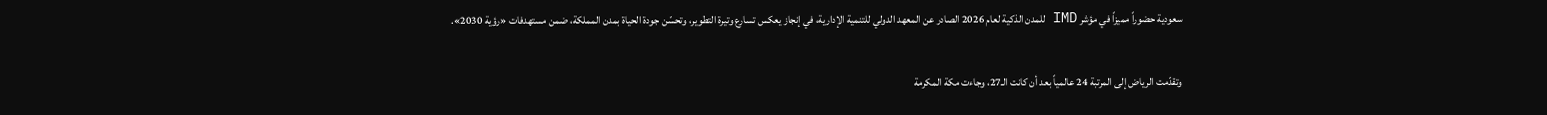سعودية حضوراً مميزاً في مؤشر IMD للمدن الذكية لعام 2026 الصادر عن المعهد الدولي للتنمية الإدارية، في إنجاز يعكس تسارع وتيرة التطوير، وتحسّن جودة الحياة بمدن المملكة، ضمن مستهدفات «رؤية 2030».

وتقدّمت الرياض إلى المرتبة 24 عالمياً بعد أن كانت الـ27، وجاءت مكة المكرمة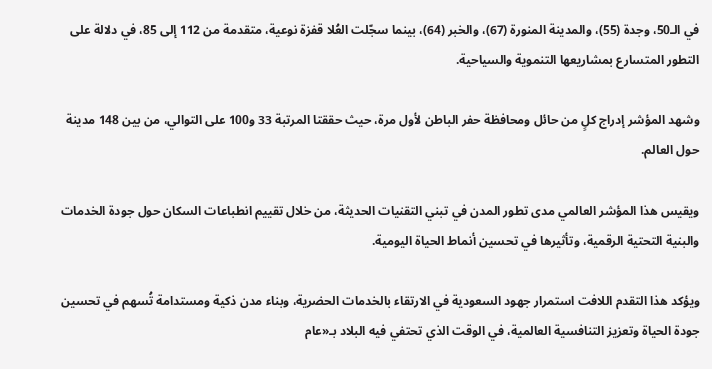في الـ50، وجدة (55)، والمدينة المنورة (67)، والخبر (64)، بينما سجّلت العُلا قفزة نوعية، متقدمة من 112 إلى 85، في دلالة على التطور المتسارع بمشاريعها التنموية والسياحية.

وشهد المؤشر إدراج كلٍ من حائل ومحافظة حفر الباطن لأول مرة، حيث حققتا المرتبة 33 و100 على التوالي، من بين 148 مدينة حول العالم.

ويقيس هذا المؤشر العالمي مدى تطور المدن في تبني التقنيات الحديثة، من خلال تقييم انطباعات السكان حول جودة الخدمات والبنية التحتية الرقمية، وتأثيرها في تحسين أنماط الحياة اليومية.

ويؤكد هذا التقدم اللافت استمرار جهود السعودية في الارتقاء بالخدمات الحضرية، وبناء مدن ذكية ومستدامة تُسهم في تحسين جودة الحياة وتعزيز التنافسية العالمية، في الوقت الذي تحتفي فيه البلاد بـ«عام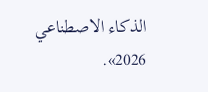الذكاء الاصطناعي 2026».